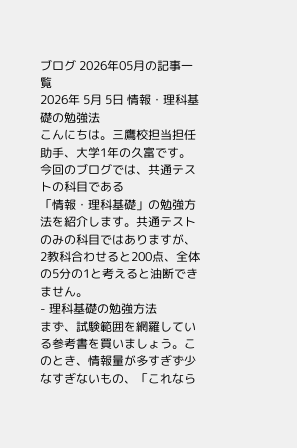ブログ 2026年05月の記事一覧
2026年 5月 5日 情報・理科基礎の勉強法
こんにちは。三鷹校担当担任助手、大学1年の久富です。今回のブログでは、共通テストの科目である
「情報・理科基礎」の勉強方法を紹介します。共通テストのみの科目ではありますが、2教科合わせると200点、全体の5分の1と考えると油断できません。
- 理科基礎の勉強方法
まず、試験範囲を網羅している参考書を買いましょう。このとき、情報量が多すぎず少なすぎないもの、「これなら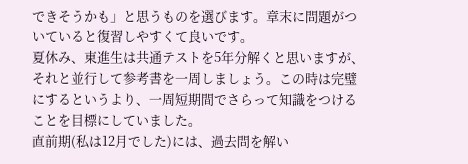できそうかも」と思うものを選びます。章末に問題がついていると復習しやすくて良いです。
夏休み、東進生は共通テストを5年分解くと思いますが、それと並行して参考書を一周しましょう。この時は完璧にするというより、一周短期間でさらって知識をつけることを目標にしていました。
直前期(私は12月でした)には、過去問を解い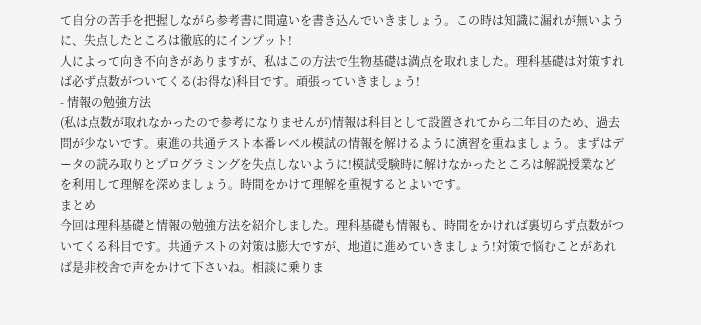て自分の苦手を把握しながら参考書に間違いを書き込んでいきましょう。この時は知識に漏れが無いように、失点したところは徹底的にインプット!
人によって向き不向きがありますが、私はこの方法で生物基礎は満点を取れました。理科基礎は対策すれば必ず点数がついてくる(お得な)科目です。頑張っていきましょう!
- 情報の勉強方法
(私は点数が取れなかったので参考になりませんが)情報は科目として設置されてから二年目のため、過去問が少ないです。東進の共通テスト本番レベル模試の情報を解けるように演習を重ねましょう。まずはデータの読み取りとプログラミングを失点しないように!模試受験時に解けなかったところは解説授業などを利用して理解を深めましょう。時間をかけて理解を重視するとよいです。
まとめ
今回は理科基礎と情報の勉強方法を紹介しました。理科基礎も情報も、時間をかければ裏切らず点数がついてくる科目です。共通テストの対策は膨大ですが、地道に進めていきましょう!対策で悩むことがあれば是非校舎で声をかけて下さいね。相談に乗りま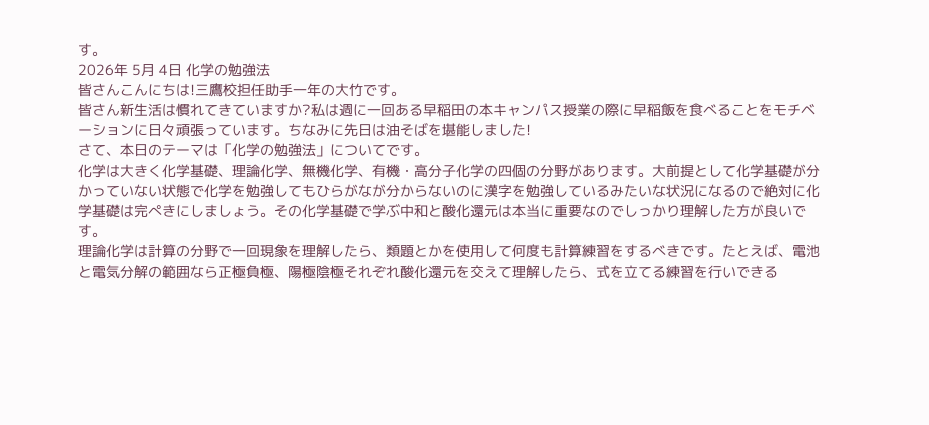す。
2026年 5月 4日 化学の勉強法
皆さんこんにちは!三鷹校担任助手一年の大竹です。
皆さん新生活は慣れてきていますか?私は週に一回ある早稲田の本キャンパス授業の際に早稲飯を食べることをモチベーションに日々頑張っています。ちなみに先日は油そばを堪能しました!
さて、本日のテーマは「化学の勉強法」についてです。
化学は大きく化学基礎、理論化学、無機化学、有機・高分子化学の四個の分野があります。大前提として化学基礎が分かっていない状態で化学を勉強してもひらがなが分からないのに漢字を勉強しているみたいな状況になるので絶対に化学基礎は完ぺきにしましょう。その化学基礎で学ぶ中和と酸化還元は本当に重要なのでしっかり理解した方が良いです。
理論化学は計算の分野で一回現象を理解したら、類題とかを使用して何度も計算練習をするべきです。たとえば、電池と電気分解の範囲なら正極負極、陽極陰極それぞれ酸化還元を交えて理解したら、式を立てる練習を行いできる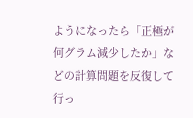ようになったら「正極が何グラム減少したか」などの計算問題を反復して行っ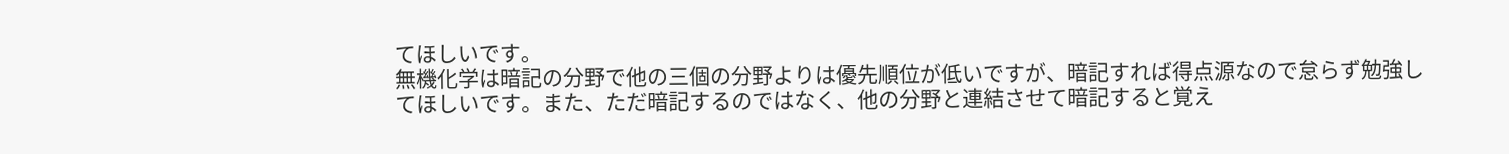てほしいです。
無機化学は暗記の分野で他の三個の分野よりは優先順位が低いですが、暗記すれば得点源なので怠らず勉強してほしいです。また、ただ暗記するのではなく、他の分野と連結させて暗記すると覚え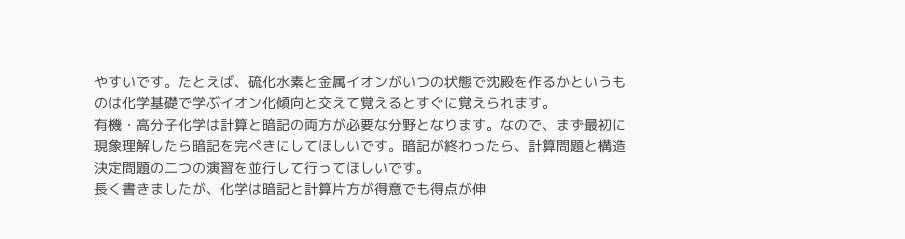やすいです。たとえば、硫化水素と金属イオンがいつの状態で沈殿を作るかというものは化学基礎で学ぶイオン化傾向と交えて覚えるとすぐに覚えられます。
有機・高分子化学は計算と暗記の両方が必要な分野となります。なので、まず最初に現象理解したら暗記を完ぺきにしてほしいです。暗記が終わったら、計算問題と構造決定問題の二つの演習を並行して行ってほしいです。
長く書きましたが、化学は暗記と計算片方が得意でも得点が伸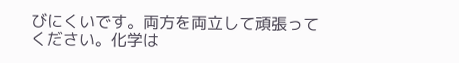びにくいです。両方を両立して頑張ってください。化学は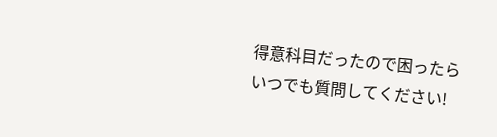得意科目だったので困ったらいつでも質問してください!